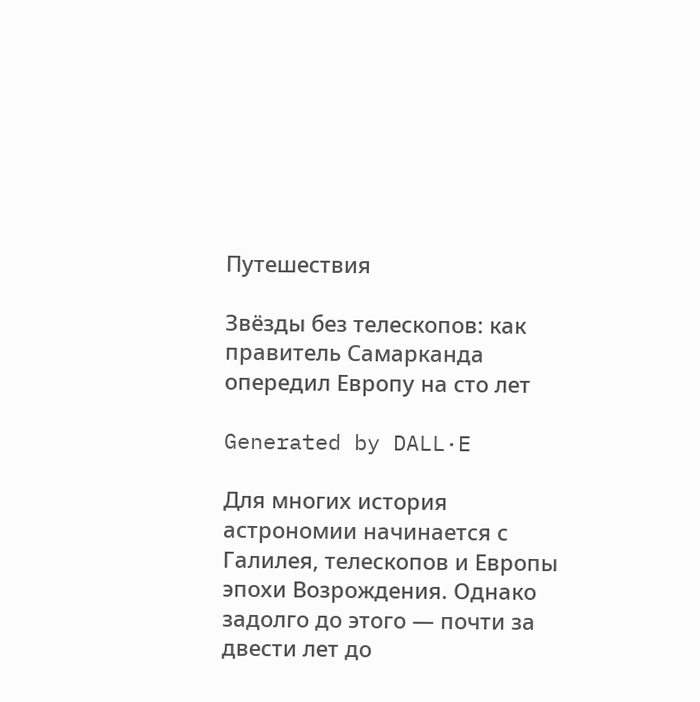Путешествия

Звёзды без телескопов: как правитель Самарканда опередил Европу на сто лет

Generated by DALL·E

Для многих история астрономии начинается с Галилея, телескопов и Европы эпохи Возрождения. Однако задолго до этого — почти за двести лет до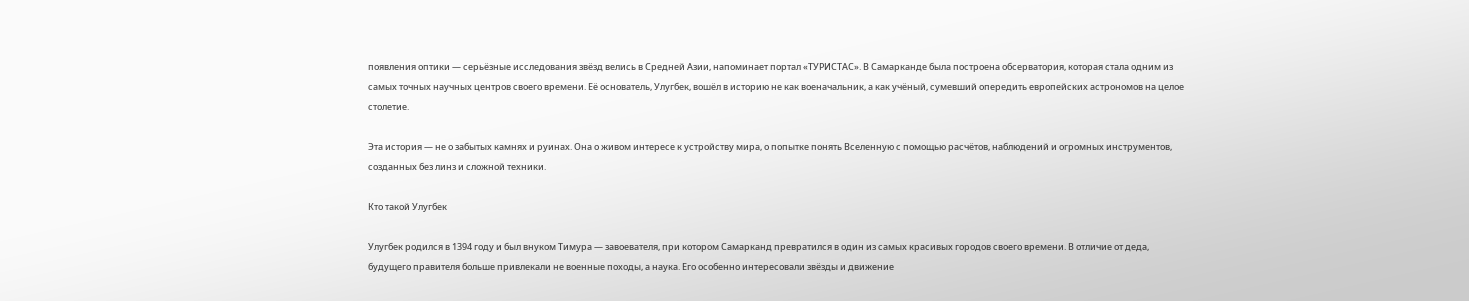появления оптики — серьёзные исследования звёзд велись в Средней Азии, напоминает портал «ТУРИСТАС». В Самарканде была построена обсерватория, которая стала одним из самых точных научных центров своего времени. Её основатель, Улугбек, вошёл в историю не как военачальник, а как учёный, сумевший опередить европейских астрономов на целое столетие.

Эта история — не о забытых камнях и руинах. Она о живом интересе к устройству мира, о попытке понять Вселенную с помощью расчётов, наблюдений и огромных инструментов, созданных без линз и сложной техники.

Кто такой Улугбек

Улугбек родился в 1394 году и был внуком Тимура — завоевателя, при котором Самарканд превратился в один из самых красивых городов своего времени. В отличие от деда, будущего правителя больше привлекали не военные походы, а наука. Его особенно интересовали звёзды и движение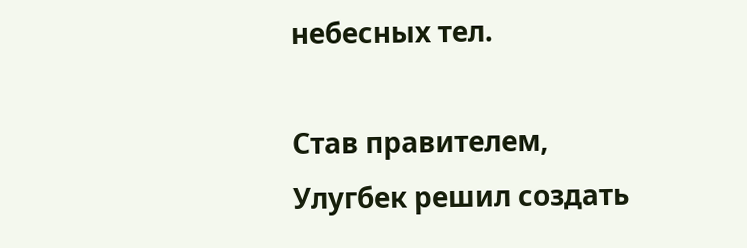небесных тел.

Став правителем, Улугбек решил создать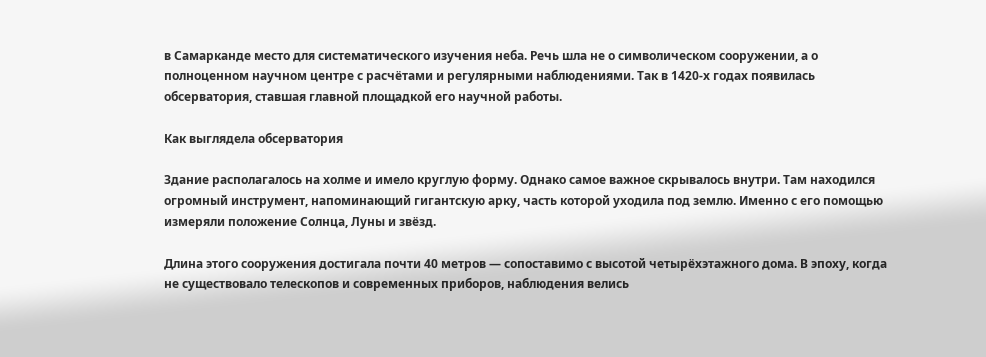в Самарканде место для систематического изучения неба. Речь шла не о символическом сооружении, а о полноценном научном центре с расчётами и регулярными наблюдениями. Так в 1420-х годах появилась обсерватория, ставшая главной площадкой его научной работы.

Как выглядела обсерватория

Здание располагалось на холме и имело круглую форму. Однако самое важное скрывалось внутри. Там находился огромный инструмент, напоминающий гигантскую арку, часть которой уходила под землю. Именно с его помощью измеряли положение Солнца, Луны и звёзд.

Длина этого сооружения достигала почти 40 метров — сопоставимо с высотой четырёхэтажного дома. В эпоху, когда не существовало телескопов и современных приборов, наблюдения велись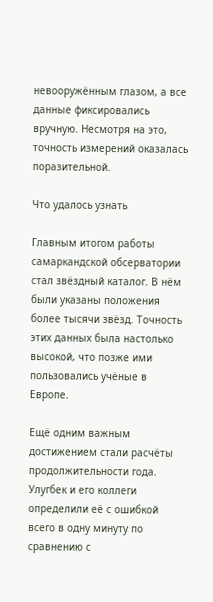невооружённым глазом, а все данные фиксировались вручную. Несмотря на это, точность измерений оказалась поразительной.

Что удалось узнать

Главным итогом работы самаркандской обсерватории стал звёздный каталог. В нём были указаны положения более тысячи звёзд. Точность этих данных была настолько высокой, что позже ими пользовались учёные в Европе.

Ещё одним важным достижением стали расчёты продолжительности года. Улугбек и его коллеги определили её с ошибкой всего в одну минуту по сравнению с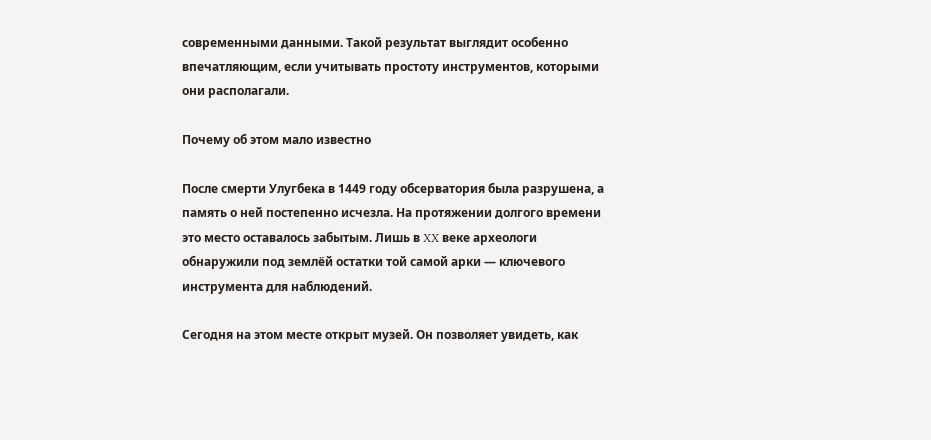современными данными. Такой результат выглядит особенно впечатляющим, если учитывать простоту инструментов, которыми они располагали.

Почему об этом мало известно

После смерти Улугбека в 1449 году обсерватория была разрушена, а память о ней постепенно исчезла. На протяжении долгого времени это место оставалось забытым. Лишь в XX веке археологи обнаружили под землёй остатки той самой арки — ключевого инструмента для наблюдений.

Сегодня на этом месте открыт музей. Он позволяет увидеть, как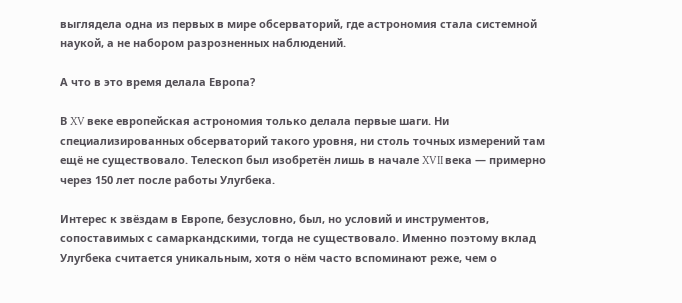выглядела одна из первых в мире обсерваторий, где астрономия стала системной наукой, а не набором разрозненных наблюдений.

А что в это время делала Европа?

В XV веке европейская астрономия только делала первые шаги. Ни специализированных обсерваторий такого уровня, ни столь точных измерений там ещё не существовало. Телескоп был изобретён лишь в начале XVII века — примерно через 150 лет после работы Улугбека.

Интерес к звёздам в Европе, безусловно, был, но условий и инструментов, сопоставимых с самаркандскими, тогда не существовало. Именно поэтому вклад Улугбека считается уникальным, хотя о нём часто вспоминают реже, чем о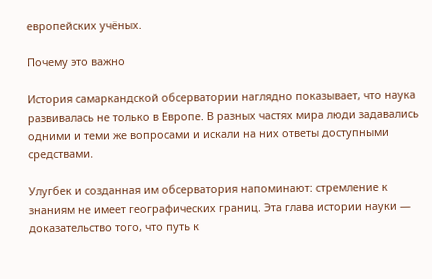европейских учёных.

Почему это важно

История самаркандской обсерватории наглядно показывает, что наука развивалась не только в Европе. В разных частях мира люди задавались одними и теми же вопросами и искали на них ответы доступными средствами.

Улугбек и созданная им обсерватория напоминают: стремление к знаниям не имеет географических границ. Эта глава истории науки — доказательство того, что путь к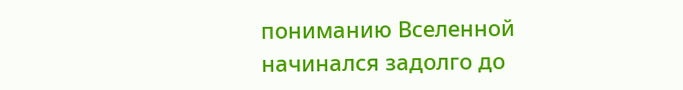пониманию Вселенной начинался задолго до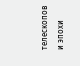телескопов и эпохи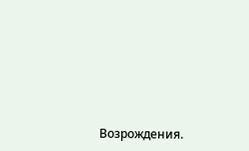Возрождения.